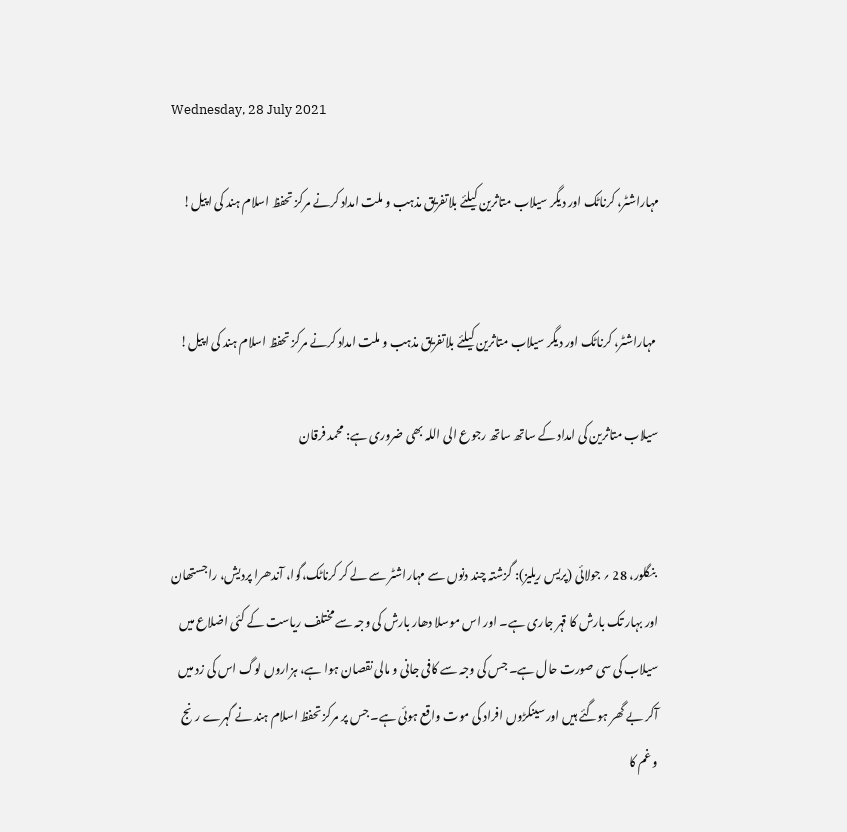Wednesday, 28 July 2021

مہاراشٹر، کرناٹک اور دیگر سیلاب متاثرین کیلئے بلاتفریق مذہب و ملت امداد کرنے مرکز تحفظ اسلام ہند کی اپیل!


 مہاراشٹر، کرناٹک اور دیگر سیلاب متاثرین کیلئے بلاتفریق مذہب و ملت امداد کرنے مرکز تحفظ اسلام ہند کی اپیل!

سیلاب متاثرین کی امداد کے ساتھ ساتھ رجوع الی اللہ بھی ضروری ہے: محمد فرقان


 بنگلور، 28 ؍ جولائی (پریس ریلیز): گزشتہ چند دنوں سے مہاراشٹر سے لے کر کرناٹک،گوا، آندھرا پردیش، راجستھان اور بہار تک بارش کا قہر جاری ہے۔ اور اس موسلا دھار بارش کی وجہ سے مختلف ریاست کے کئی اضلاع میں سیلاب کی سی صورت حال ہے۔ جس کی وجہ سے کافی جانی و مالی نقصان ہوا ہے، ہزاروں لوگ اس کی زد میں آکر بے گھر ہوگئے ہیں اور سینکڑوں افراد کی موت واقع ہوئی ہے۔ جس پر مرکز تحفظ اسلام ہند نے گہرے رنج و غم کا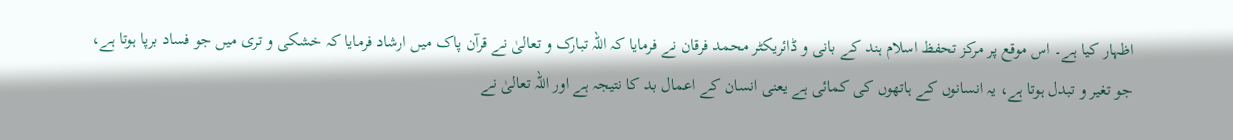اظہار کیا ہے۔ اس موقع پر مرکز تحفظ اسلام ہند کے بانی و ڈائریکٹر محمد فرقان نے فرمایا کہ اللہ تبارک و تعالیٰ نے قرآن پاک میں ارشاد فرمایا کہ خشکی و تری میں جو فساد برپا ہوتا ہے، جو تغیر و تبدل ہوتا ہے، یہ انسانوں کے ہاتھوں کی کمائی ہے یعنی انسان کے اعمال بد کا نتیجہ ہے اور اللہ تعالیٰ نے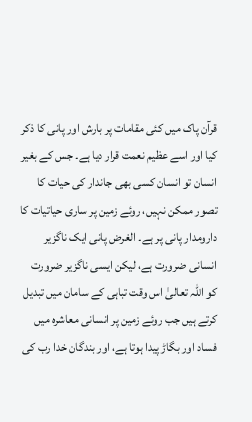قرآن پاک میں کئی مقامات پر بارش اور پانی کا ذکر کیا اور اسے عظیم نعمت قرار دیا ہے۔ جس کے بغیر انسان تو انسان کسی بھی جاندار کی حیات کا تصور ممکن نہیں، روئے زمین پر ساری حیاتیات کا دارومدار پانی پر ہے۔ الغرض پانی ایک ناگزیر انسانی ضرورت ہے، لیکن ایسی ناگزیر ضرورت کو اللہ تعالیٰ اس وقت تباہی کے سامان میں تبدیل کرتے ہیں جب روئے زمین پر انسانی معاشرہ میں فساد اور بگاڑ پیدا ہوتا ہے، اور بندگان خدا رب کی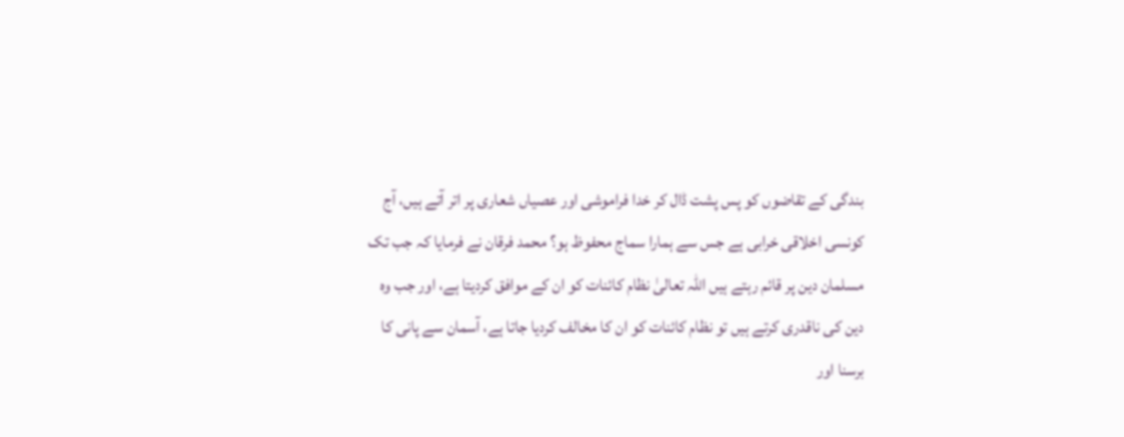بندگی کے تقاضوں کو پس پشت ڈال کر خدا فراموشی اور عصیاں شعاری پر اتر آتے ہیں، آج کونسی اخلاقی خرابی ہے جس سے ہمارا سماج محفوظ ہو؟ محمد فرقان نے فرمایا کہ جب تک مسلمان دین پر قائم رہتے ہیں اللہ تعالیٰ نظام کائنات کو ان کے موافق کردیتا ہے، اور جب وہ دین کی ناقدری کرتے ہیں تو نظام کائنات کو ان کا مخالف کردیا جاتا ہے، آسمان سے پانی کا برسنا اور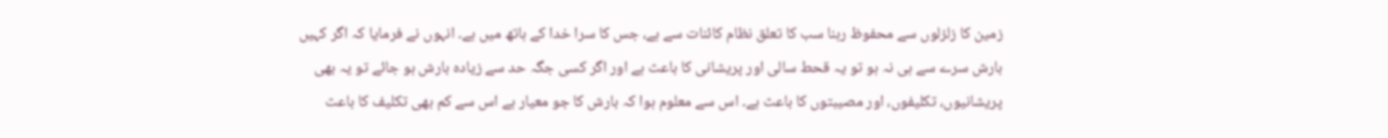زمین کا زلزلوں سے محفوظ رہنا سب کا تعلق نظام کائنات سے ہے، جس کا سرا خدا کے ہاتھ میں ہے۔ انہوں نے فرمایا کہ اگر کہیں بارش سرے سے ہی نہ ہو تو یہ قحط سالی اور پریشانی کا باعث ہے اور اگر کسی جگہ حد سے زیادہ بارش ہو جائے تو یہ بھی پریشانیوں، تکلیفوں، اور مصیبتوں کا باعث ہے۔ اس سے معلوم ہوا کہ بارش کا جو معیار ہے اس سے کم بھی تکلیف کا باعث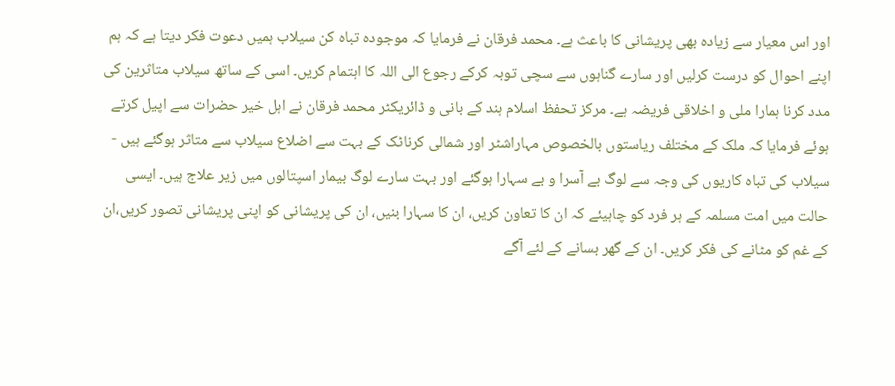اور اس معیار سے زیادہ بھی پریشانی کا باعث ہے۔ محمد فرقان نے فرمایا کہ موجودہ تباہ کن سیلاب ہمیں دعوت فکر دیتا ہے کہ ہم اپنے احوال کو درست کرلیں اور سارے گناہوں سے سچی توبہ کرکے رجوع الی اللہ کا اہتمام کریں۔ اسی کے ساتھ سیلاب متاثرین کی مدد کرنا ہمارا ملی و اخلاقی فریضہ ہے۔ مرکز تحفظ اسلام ہند کے بانی و ڈائریکٹر محمد فرقان نے اہل خیر حضرات سے اپیل کرتے ہوئے فرمایا کہ ملک کے مختلف ریاستوں بالخصوص مہاراشٹر اور شمالی کرناٹک کے بہت سے اضلاع سیلاب سے متاثر ہوگئے ہیں - سیلاب کی تباہ کاریوں کی وجہ سے لوگ بے آسرا و بے سہارا ہوگئے اور بہت سارے لوگ بیمار اسپتالوں میں زیر علاج ہیں۔ ایسی حالت میں امت مسلمہ کے ہر فرد کو چاہیئے کہ ان کا تعاون کریں، ان کا سہارا بنیں، ان کی پریشانی کو اپنی پریشانی تصور کریں،ان کے غم کو مٹانے کی فکر کریں۔ ان کے گھر بسانے کے لئے آگے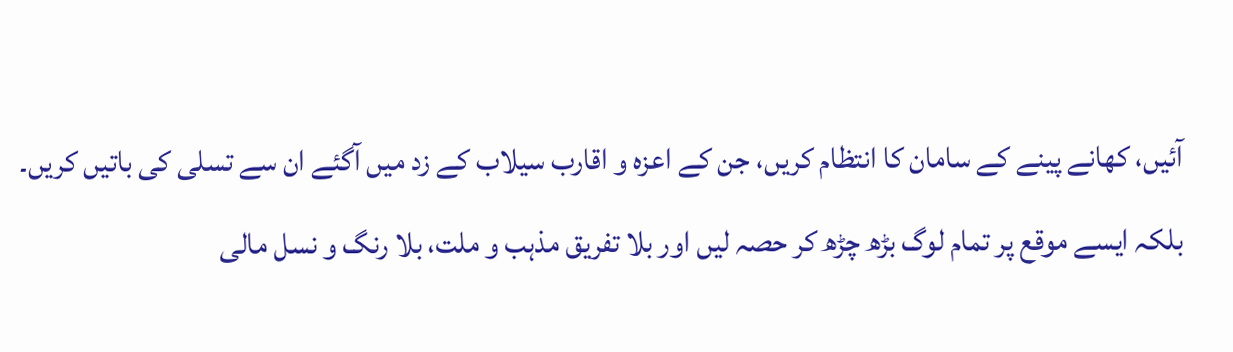آئیں، کھانے پینے کے سامان کا انتظام کریں، جن کے اعزہ و اقارب سیلاب کے زد میں آگئے ان سے تسلی کی باتیں کریں۔ بلکہ ایسے موقع پر تمام لوگ بڑھ چڑھ کر حصہ لیں اور بلا تفریق مذہب و ملت، بلا رنگ و نسل مالی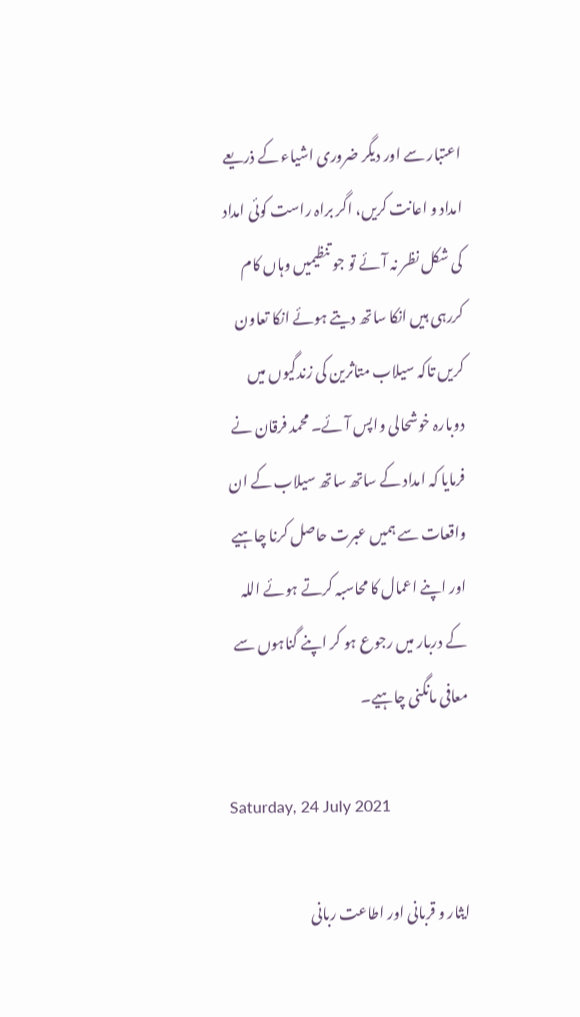اعتبار سے اور دیگر ضروری اشیاء کے ذریعے امداد و اعانت کریں، اگر براہ راست کوئی امداد کی شکل نظر نہ آئے تو جو تنظیمیں وہاں کام کررہی ہیں انکا ساتھ دیتے ہوئے انکا تعاون کریں تاکہ سیلاب متاثرین کی زندگیوں میں دوبارہ خوشحالی واپس آئے۔ محمد فرقان نے فرمایا کہ امداد کے ساتھ ساتھ سیلاب کے ان واقعات سے ہمیں عبرت حاصل کرنا چاہیے اور اپنے اعمال کا محاسبہ کرتے ہوئے اللہ کے دربار میں رجوع ہو کر اپنے گناہوں سے معافی مانگنی چاہیے۔

Saturday, 24 July 2021

ایثار و قربانی اور اطاعت ربانی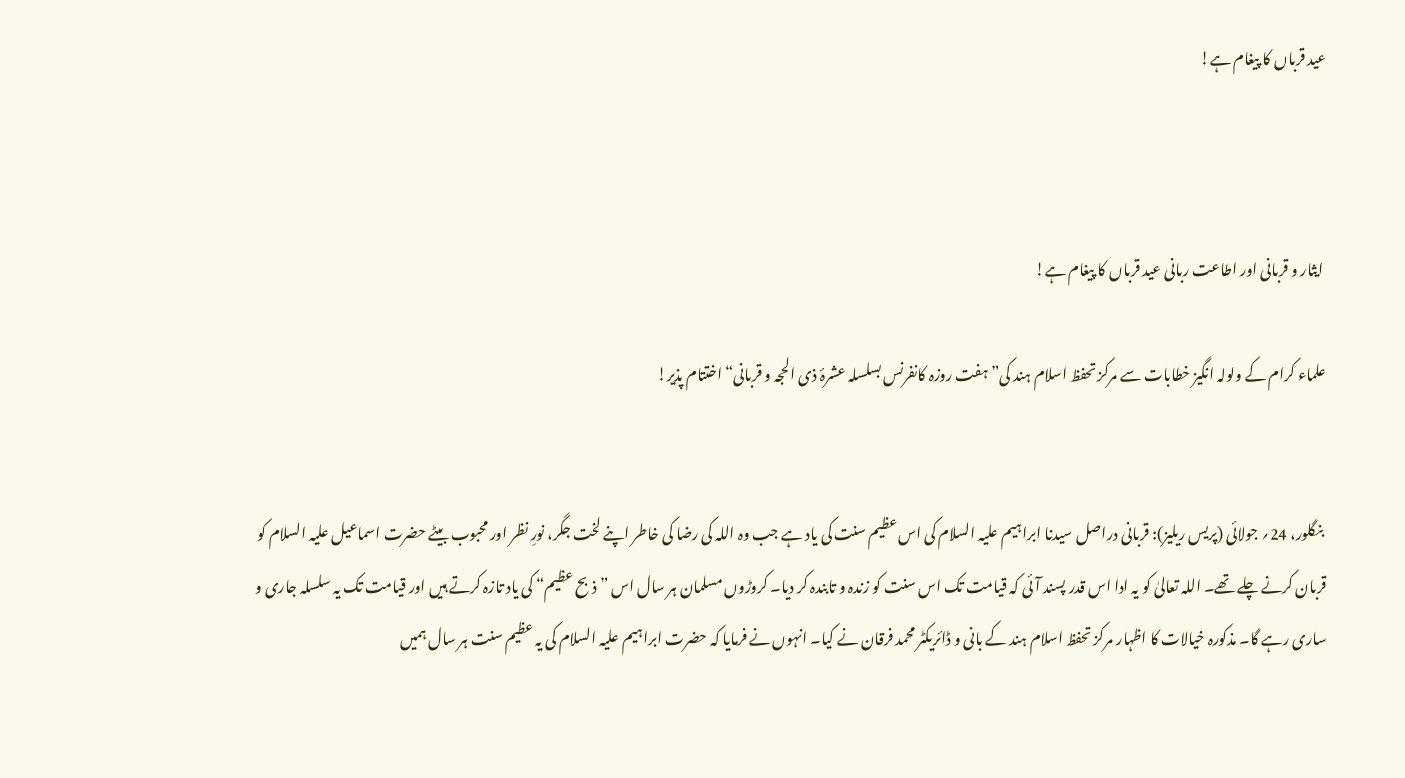عید قرباں کا پیغام ہے!



 ایثار و قربانی اور اطاعت ربانی عید قرباں کا پیغام ہے!

علماء کرام کے ولولہ انگیز خطابات سے مرکز تحفظ اسلام ہند کی” ہفت روزہ کانفرنس بسلسلہ عشرۂ ذی الحجہ و قربانی“ اختتام پذیر!


 بنگلور، 24؍ جولائی (پریس ریلیز): قربانی دراصل سیدنا ابراہیم علیہ السلام کی اس عظیم سنت کی یاد ہے جب وہ اللہ کی رضا کی خاطر اپنے لخت جگر، نورِ نظر اور محبوب بیٹے حضرت اسماعیل علیہ السلام کو قربان کرنے چلے تھے۔ اللہ تعالیٰ کو یہ ادا اس قدر پسند آئی کہ قیامت تک اس سنت کو زندہ و تابندہ کر دیا۔ کروڑوں مسلمان ہر سال اس ”ذبح عظیم“ کی یاد تازہ کرتے ہیں اور قیامت تک یہ سلسلہ جاری و ساری رہے گا۔ مذکورہ خیالات کا اظہار مرکز تحفظ اسلام ہند کے بانی و ڈائریکٹر محمد فرقان نے کیا۔ انہوں نے فرمایا کہ حضرت ابراہیم علیہ السلام کی یہ عظیم سنت ہر سال ہمیں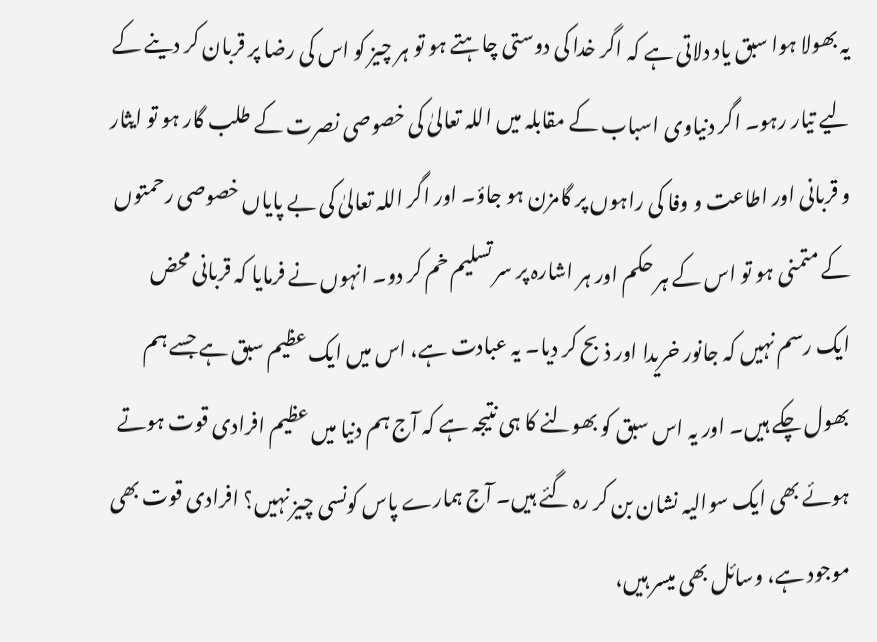یہ بھولا ہوا سبق یاد دلاتی ہے کہ اگر خدا کی دوستی چاہتے ہو تو ہر چیز کو اس کی رضا پر قربان کر دینے کے لیے تیار رہو۔ اگر دنیاوی اسباب کے مقابلہ میں اللہ تعالیٰ کی خصوصی نصرت کے طلب گار ہو تو ایثار و قربانی اور اطاعت و وفا کی راہوں پر گامزن ہو جاؤ۔ اور اگر اللہ تعالیٰ کی بے پایاں خصوصی رحمتوں کے متمنی ہو تو اس کے ہر حکم اور ہر اشارہ پر سر تسلیم خم کر دو۔ انہوں نے فرمایا کہ قربانی محض ایک رسم نہیں کہ جانور خریدا اور ذبح کر دیا۔ یہ عبادت ہے، اس میں ایک عظیم سبق ہے جسے ہم بھول چکے ہیں۔ اور یہ اس سبق کو بھولنے کا ہی نتیجہ ہے کہ آج ہم دنیا میں عظیم افرادی قوت ہوتے ہوئے بھی ایک سوالیہ نشان بن کر رہ گئے ہیں۔ آج ہمارے پاس کونسی چیز نہیں؟ افرادی قوت بھی موجود ہے، وسائل بھی میسر ہیں،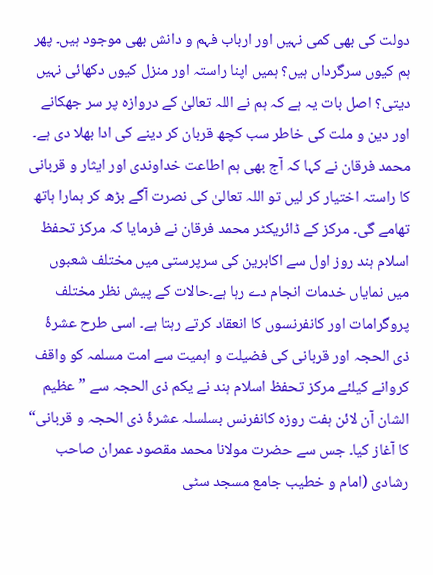دولت کی بھی کمی نہیں اور ارباب فہم و دانش بھی موجود ہیں۔ پھر ہم کیوں سرگرداں ہیں؟ ہمیں اپنا راستہ اور منزل کیوں دکھائی نہیں دیتی؟ اصل بات یہ ہے کہ ہم نے اللہ تعالیٰ کے دروازہ پر سر جھکانے اور دین و ملت کی خاطر سب کچھ قربان کر دینے کی ادا بھلا دی ہے۔ محمد فرقان نے کہا کہ آج بھی ہم اطاعت خداوندی اور ایثار و قربانی کا راستہ اختیار کر لیں تو اللہ تعالیٰ کی نصرت آگے بڑھ کر ہمارا ہاتھ تھامے گی۔ مرکز کے ڈائریکٹر محمد فرقان نے فرمایا کہ مرکز تحفظ اسلام ہند روز اول سے اکابرین کی سرپرستی میں مختلف شعبوں میں نمایاں خدمات انجام دے رہا ہے۔حالات کے پیش نظر مختلف پروگرامات اور کانفرنسوں کا انعقاد کرتے رہتا ہے۔ اسی طرح عشرۂ ذی الحجہ اور قربانی کی فضیلت و اہمیت سے امت مسلمہ کو واقف کروانے کیلئے مرکز تحفظ اسلام ہند نے یکم ذی الحجہ سے ”عظیم الشان آن لائن ہفت روزہ کانفرنس بسلسلہ عشرۂ ذی الحجہ و قربانی“ کا آغاز کیا۔ جس سے حضرت مولانا محمد مقصود عمران صاحب رشادی (امام و خطیب جامع مسجد سٹی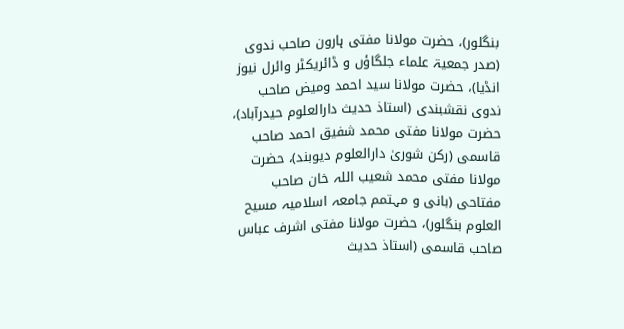بنگلور)، حضرت مولانا مفتی ہارون صاحب ندوی (صدر جمعیۃ علماء جلگاؤں و ڈائریکٹر وائرل نیوز انڈیا)، حضرت مولانا سید احمد ومیض صاحب ندوی نقشبندی (استاذ حدیث دارالعلوم حیدرآباد)، حضرت مولانا مفتی محمد شفیق احمد صاحب قاسمی (رکن شوریٰ دارالعلوم دیوبند)، حضرت مولانا مفتی محمد شعیب اللہ خان صاحب مفتاحی (بانی و مہتمم جامعہ اسلامیہ مسیح العلوم بنگلور)، حضرت مولانا مفتی اشرف عباس صاحب قاسمی (استاذ حدیث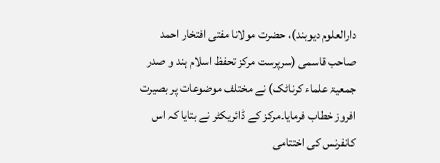دارالعلوم دیوبند)، حضرت مولانا مفتی افتخار احمد صاحب قاسمی (سرپرست مرکز تحفظ اسلام ہند و صدر جمعیۃ علماء کرناٹک) نے مختلف موضوعات پر بصیرت افروز خطاب فرمایا۔مرکز کے ڈائریکٹر نے بتایا کہ اس کانفرنس کی اختتامی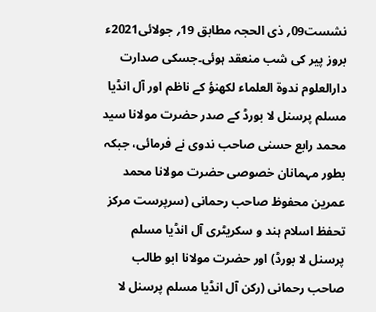نشست09؍ ذی الحجہ مطابق 19؍ جولائی2021ء بروز پیر کی شب منعقد ہوئی۔جسکی صدارت دارالعلوم ندوۃ العلماء لکھنؤ کے ناظم اور آل انڈیا مسلم پرسنل لا بورڈ کے صدر حضرت مولانا سید محمد رابع حسنی صاحب ندوی نے فرمائی، جبکہ بطور مہمانان خصوصی حضرت مولانا محمد عمرین محفوظ صاحب رحمانی (سرپرست مرکز تحفظ اسلام ہند و سکریٹری آل انڈیا مسلم پرسنل لا بورڈ) اور حضرت مولانا ابو طالب صاحب رحمانی (رکن آل انڈیا مسلم پرسنل لا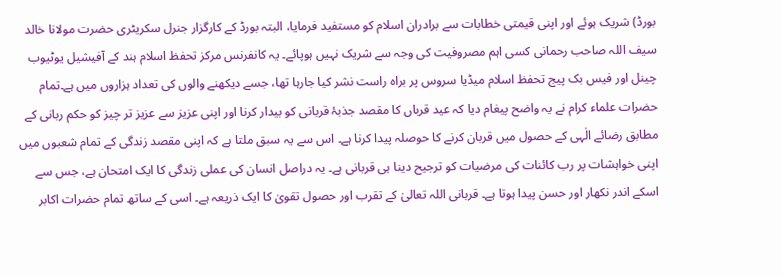بورڈ) شریک ہوئے اور اپنی قیمتی خطابات سے برادران اسلام کو مستفید فرمایا، البتہ بورڈ کے کارگزار جنرل سکریٹری حضرت مولانا خالد سیف اللہ صاحب رحمانی کسی اہم مصروفیت کی وجہ سے شریک نہیں ہوپائے۔ یہ کانفرنس مرکز تحفظ اسلام ہند کے آفیشیل یوٹیوب چینل اور فیس بک پیج تحفظ اسلام میڈیا سروس پر براہ راست نشر کیا جارہا تھا، جسے دیکھنے والوں کی تعداد ہزاروں میں ہے۔تمام حضرات علماء کرام نے یہ واضح پیغام دیا کہ عید قرباں کا مقصد جذبۂ قربانی کو بیدار کرنا اور اپنی عزیز سے عزیز تر چیز کو حکم ربانی کے مطابق رضائے الٰہی کے حصول میں قربان کرنے کا حوصلہ پیدا کرنا ہے۔ اس سے یہ سبق ملتا ہے کہ اپنی مقصد زندگی کے تمام شعبوں میں اپنی خواہشات پر رب کائنات کی مرضیات کو ترجیح دینا ہی قربانی ہے۔ یہ دراصل انسان کی عملی زندگی کا ایک امتحان ہے، جس سے اسکے اندر نکھار اور حسن پیدا ہوتا ہے۔ قربانی اللہ تعالیٰ کے تقرب اور حصول تقویٰ کا ایک ذریعہ ہے۔ اسی کے ساتھ تمام حضرات اکابر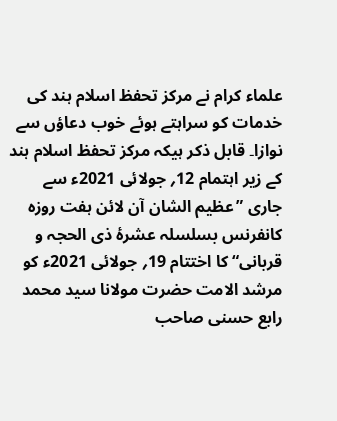علماء کرام نے مرکز تحفظ اسلام ہند کی خدمات کو سراہتے ہوئے خوب دعاؤں سے نوازا۔ قابل ذکر ہیکہ مرکز تحفظ اسلام ہند کے زیر اہتمام 12؍ جولائی 2021ء سے جاری ”عظیم الشان آن لائن ہفت روزہ کانفرنس بسلسلہ عشرۂ ذی الحجہ و قربانی“ کا اختتام 19؍ جولائی 2021ء کو مرشد الامت حضرت مولانا سید محمد رابع حسنی صاحب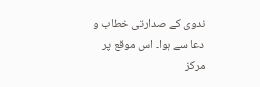ندوی کے صدارتی خطاب و دعا سے ہوا۔ اس موقع پر مرکز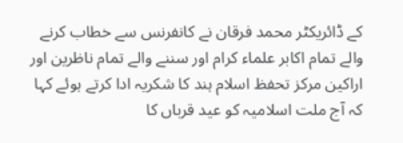کے ڈائریکٹر محمد فرقان نے کانفرنس سے خطاب کرنے والے تمام اکابر علماء کرام اور سننے والے تمام ناظرین اور اراکین مرکز تحفظ اسلام ہند کا شکریہ ادا کرتے ہوئے کہا کہ آج ملت اسلامیہ کو عید قرباں کا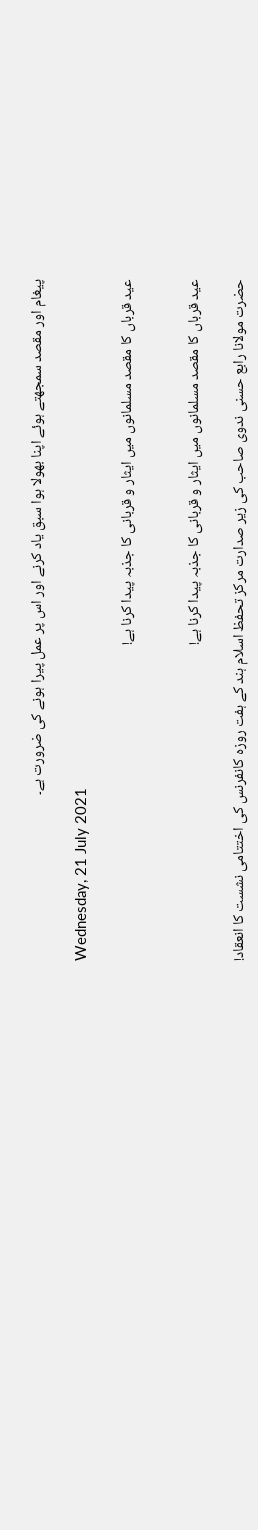پیغام اور مقصد سمجھتے ہوئے اپنا بھولا ہوا سبق یاد کرنے اور اس پر عمل پیرا ہونے کی ضرورت ہے۔

Wednesday, 21 July 2021

عید قرباں کا مقصد مسلمانوں میں ایثار و قربانی کا جذبہ پیدا کرنا ہے!


عید قرباں کا مقصد مسلمانوں میں ایثار و قربانی کا جذبہ پیدا کرنا ہے!

حضرت مولانا رابع حسنی ندوی صاحب کی زیر صدارت مرکز تحفظ اسلام ہند کے ہفت روزہ کانفرنس کی اختتامی نشست کا انعقاد!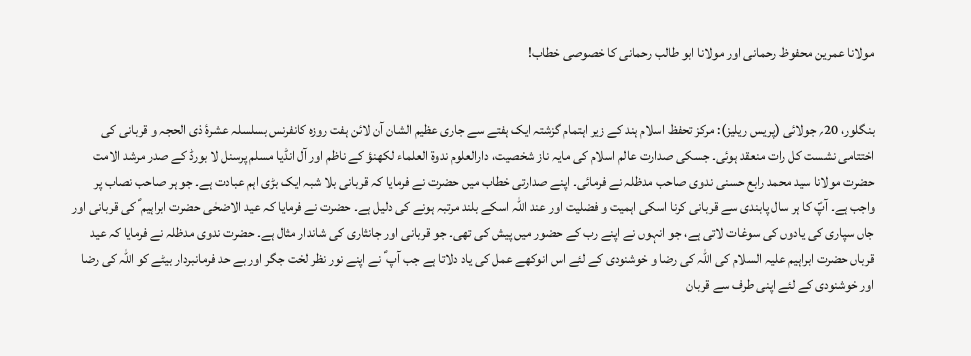مولانا عمرین محفوظ رحمانی اور مولانا ابو طالب رحمانی کا خصوصی خطاب!


بنگلور، 20؍ جولائی (پریس ریلیز): مرکز تحفظ اسلام ہند کے زیر اہتمام گزشتہ ایک ہفتے سے جاری عظیم الشان آن لائن ہفت روزہ کانفرنس بسلسلہ عشرۂ ذی الحجہ و قربانی کی اختتامی نشست کل رات منعقد ہوئی۔ جسکی صدارت عالم اسلام کی مایہ ناز شخصیت، دارالعلوم ندوۃ العلماء لکھنؤ کے ناظم اور آل انڈیا مسلم پرسنل لا بورڈ کے صدر مرشد الامت حضرت مولانا سید محمد رابع حسنی ندوی صاحب مدظلہ نے فرمائی۔ اپنے صدارتی خطاب میں حضرت نے فرمایا کہ قربانی بلا شبہ ایک بڑی اہم عبادت ہے۔ جو ہر صاحب نصاب پر واجب ہے۔ آپؐ کا ہر سال پابندی سے قربانی کرنا اسکی اہمیت و فضلیت اور عند اللہ اسکے بلند مرتبہ ہونے کی دلیل ہے۔ حضرت نے فرمایا کہ عید الاضحٰی حضرت ابراہیم ؑ کی قربانی اور جاں سپاری کی یادوں کی سوغات لاتی ہے، جو انہوں نے اپنے رب کے حضور میں پیش کی تھی۔ جو قربانی اور جانثاری کی شاندار مثال ہے۔ حضرت ندوی مدظلہ نے فرمایا کہ عید قرباں حضرت ابراہیم علیہ السلام کی اللہ کی رضا و خوشنودی کے لئے اس انوکھے عمل کی یاد دلاتا ہے جب آپ ؑ نے اپنے نور نظر لخت جگر اور بے حد فرمانبردار بیٹے کو اللہ کی رضا اور خوشنودی کے لئے اپنی طرف سے قربان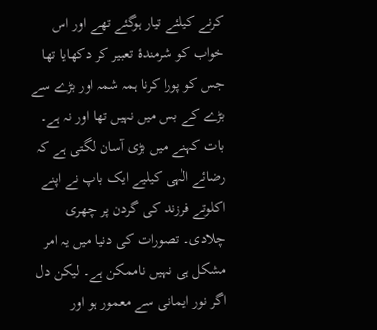کرنے کیلئے تیار ہوگئے تھے اور اس خواب کو شرمندۂ تعبیر کر دکھایا تھا جس کو پورا کرنا ہمہ شمہ اور بڑے سے بڑے کے بس میں نہیں تھا اور نہ ہے۔ بات کہنے میں بڑی آسان لگتی ہے کہ رضائے الٰہی کیلیے ایک باپ نے اپنے اکلوتے فرزند کی گردن پر چھری چلادی۔ تصورات کی دنیا میں یہ امر مشکل ہی نہیں ناممکن ہے۔ لیکن دل اگر نور ایمانی سے معمور ہو اور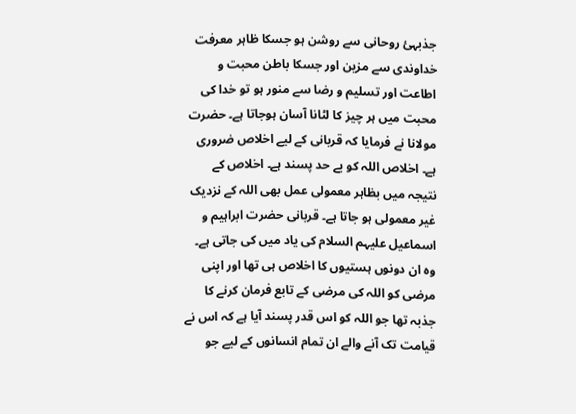جذبہئ روحانی سے روشن ہو جسکا ظاہر معرفت خداوندی سے مزین اور جسکا باطن محبت و اطاعت اور تسلیم و رضا سے منور ہو تو خدا کی محبت میں ہر چیز کا لٹانا آسان ہوجاتا ہے۔ حضرت مولانا نے فرمایا کہ قربانی کے لیے اخلاص ضروری ہے۔ اخلاص اللہ کو بے حد پسند ہے۔ اخلاص کے نتیجہ میں بظاہر معمولی عمل بھی اللہ کے نزدیک غیر معمولی ہو جاتا ہے۔ قربانی حضرت ابراہیم و اسماعیل علیہم السلام کی یاد میں کی جاتی ہے۔ وہ ان دونوں ہستیوں کا اخلاص ہی تھا اور اپنی مرضی کو اللہ کی مرضی کے تابع فرمان کرنے کا جذبہ تھا جو اللہ کو اس قدر پسند آیا ہے کہ اس نے قیامت تک آنے والے ان تمام انسانوں کے لیے جو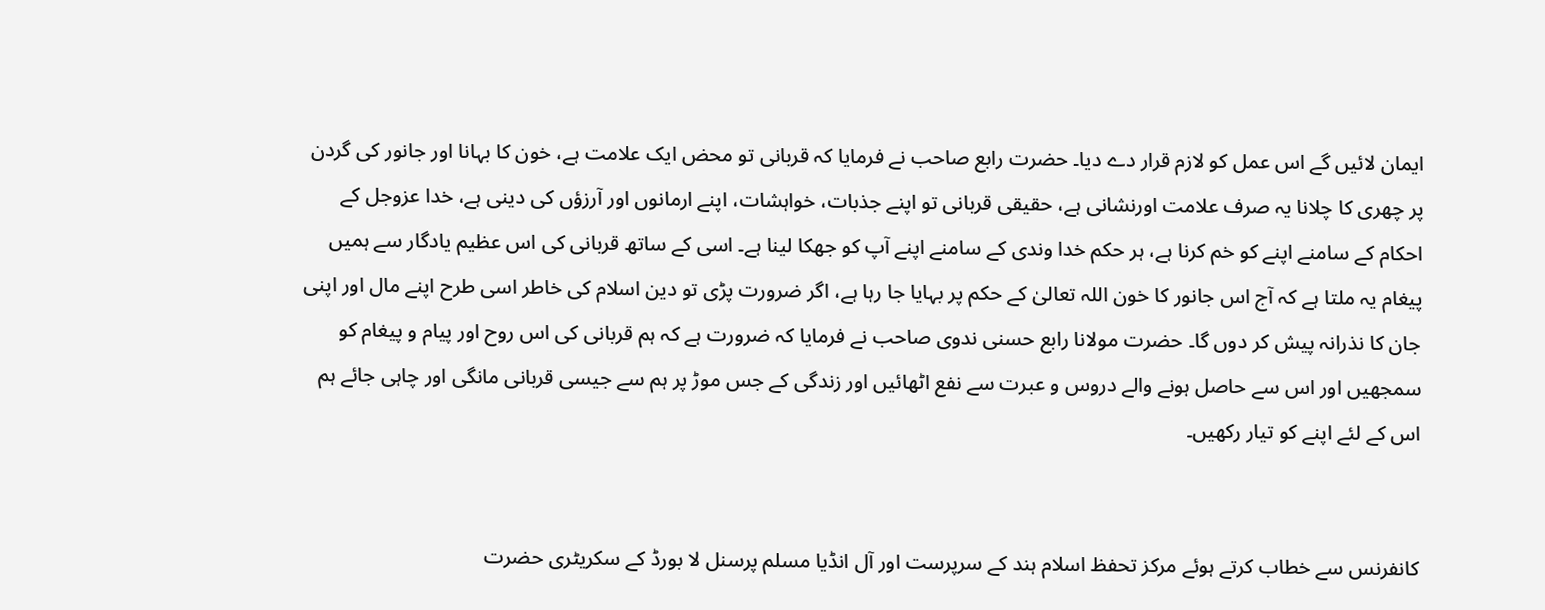ایمان لائیں گے اس عمل کو لازم قرار دے دیا۔ حضرت رابع صاحب نے فرمایا کہ قربانی تو محض ایک علامت ہے، خون کا بہانا اور جانور کی گردن پر چھری کا چلانا یہ صرف علامت اورنشانی ہے، حقیقی قربانی تو اپنے جذبات، خواہشات، اپنے ارمانوں اور آرزؤں کی دینی ہے، خدا عزوجل کے احکام کے سامنے اپنے کو خم کرنا ہے، ہر حکم خدا وندی کے سامنے اپنے آپ کو جھکا لینا ہے۔ اسی کے ساتھ قربانی کی اس عظیم یادگار سے ہمیں پیغام یہ ملتا ہے کہ آج اس جانور کا خون اللہ تعالیٰ کے حکم پر بہایا جا رہا ہے، اگر ضرورت پڑی تو دین اسلام کی خاطر اسی طرح اپنے مال اور اپنی جان کا نذرانہ پیش کر دوں گا۔ حضرت مولانا رابع حسنی ندوی صاحب نے فرمایا کہ ضرورت ہے کہ ہم قربانی کی اس روح اور پیام و پیغام کو سمجھیں اور اس سے حاصل ہونے والے دروس و عبرت سے نفع اٹھائیں اور زندگی کے جس موڑ پر ہم سے جیسی قربانی مانگی اور چاہی جائے ہم اس کے لئے اپنے کو تیار رکھیں۔


کانفرنس سے خطاب کرتے ہوئے مرکز تحفظ اسلام ہند کے سرپرست اور آل انڈیا مسلم پرسنل لا بورڈ کے سکریٹری حضرت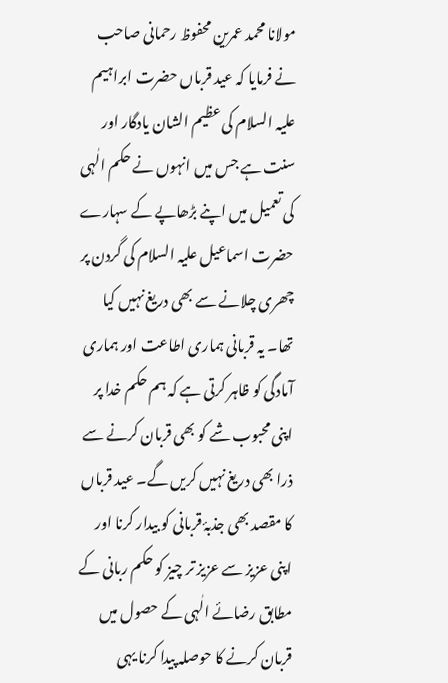مولانا محمد عمرین محفوظ رحمانی صاحب نے فرمایا کہ عید قرباں حضرت ابراہیم علیہ السلام کی عظیم الشان یادگار اور سنت ہے جس میں انہوں نے حکم الٰہی کی تعمیل میں اپنے بڑھاپے کے سہارے حضرت اسماعیل علیہ السلام کی گردن پر چھری چلانے سے بھی دریغ نہیں کیا تھا۔ یہ قربانی ہماری اطاعت اور ہماری آمادگی کو ظاہر کرتی ہے کہ ہم حکم خدا پر اپنی محبوب شے کو بھی قربان کرنے سے ذرا بھی دریغ نہیں کریں گے۔ عید قرباں کا مقصد بھی جذبۂ قربانی کو بیدار کرنا اور اپنی عزیز سے عزیز تر چیز کو حکم ربانی کے مطابق رضائے الٰہی کے حصول میں قربان کرنے کا حوصلہ پیدا کرنا یہی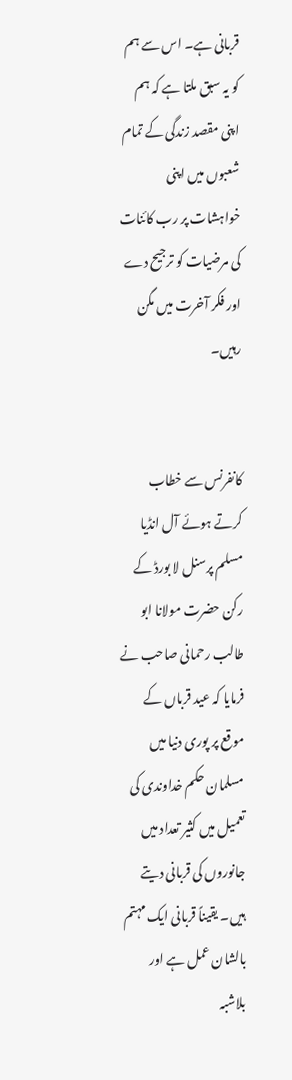قربانی ہے۔ اس سے ہم کو یہ سبق ملتا ہے کہ ہم اپنی مقصد زندگی کے تمام شعبوں میں اپنی خواہشات پر رب کائنات کی مرضیات کو ترجیح دے اور فکر آخرت میں مگن رہیں۔


کانفرنس سے خطاب کرتے ہوئے آل انڈیا مسلم پرسنل لا بورڈ کے رکن حضرت مولانا ابو طالب رحمانی صاحب نے فرمایا کہ عید قرباں کے موقع پر پوری دنیا میں مسلمان حکم خداوندی کی تعمیل میں کثیر تعداد میں جانوروں کی قربانی دیتے ہیں۔ یقیناً قربانی ایک مہتم بالشان عمل ہے اور بلاشبہ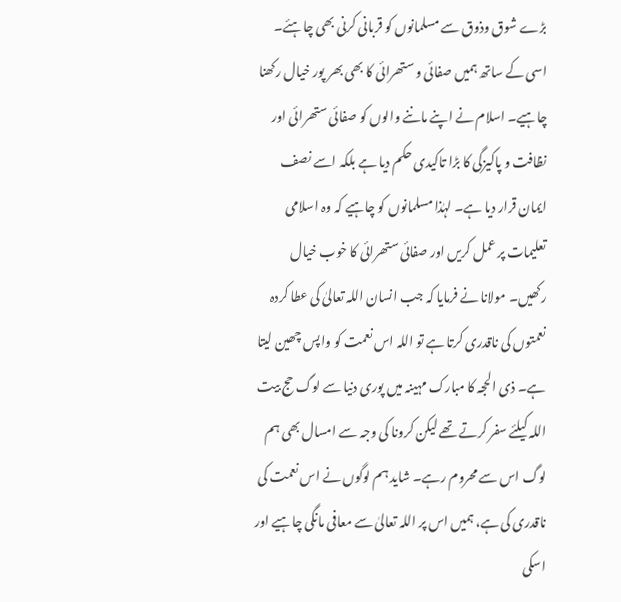بڑے شوق وذوق سے مسلمانوں کو قربانی کرنی بھی چاہئے۔ اسی کے ساتھ ہمیں صفائی و ستھرائی کا بھی بھر پور خیال رکھنا چاہیے۔ اسلام نے اپنے ماننے والوں کو صفائی ستھرائی اور نظافت و پاکیزگی کا بڑا تاکیدی حکم دیا ہے بلکہ اسے نصف ایمان قرار دیا ہے۔ لہٰذا مسلمانوں کو چاہیے کہ وہ اسلامی تعلیمات پر عمل کریں اور صفائی ستھرائی کا خوب خیال رکھیں۔ مولانا نے فرمایا کہ جب انسان اللہ تعالیٰ کی عطا کردہ نعمتوں کی ناقدری کرتا ہے تو اللہ اس نعمت کو واپس چھین لیتا ہے۔ ذی الحجہ کا مبارک مہینہ میں پوری دنیا سے لوگ حج بیت اللہ کیلئے سفر کرتے تھے لیکن کرونا کی وجہ سے امسال بھی ہم لوگ اس سے محروم رہے۔ شاید ہم لوگوں نے اس نعمت کی ناقدری کی ہے، ہمیں اس پر اللہ تعالیٰ سے معافی مانگی چاہیے اور اسکی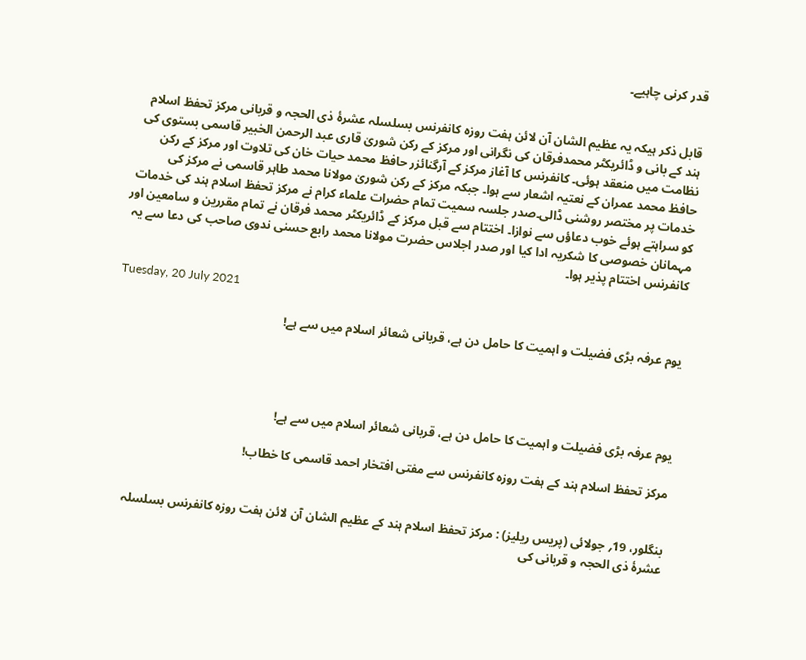قدر کرنی چاہیے۔


قابل ذکر ہیکہ یہ عظیم الشان آن لائن ہفت روزہ کانفرنس بسلسلہ عشرۂ ذی الحجہ و قربانی مرکز تحفظ اسلام ہند کے بانی و ڈائریکٹر محمدفرقان کی نگرانی اور مرکز کے رکن شوریٰ قاری عبد الرحمن الخبیر قاسمی بستوی کی نظامت میں منعقد ہوئی۔ کانفرنس کا آغاز مرکز کے آرگنائزر حافظ محمد حیات خان کی تلاوت اور مرکز کے رکن حافظ محمد عمران کے نعتیہ اشعار سے ہوا۔ جبکہ مرکز کے رکن شوریٰ مولانا محمد طاہر قاسمی نے مرکز کی خدمات پر مختصر روشنی ڈالی۔صدر جلسہ سمیت تمام حضرات علماء کرام نے مرکز تحفظ اسلام ہند کی خدمات کو سراہتے ہوئے خوب دعاؤں سے نوازا۔ اختتام سے قبل مرکز کے ڈائریکٹر محمد فرقان نے تمام مقررین و سامعین اور مہمانان خصوصی کا شکریہ ادا کیا اور صدر اجلاس حضرت مولانا محمد رابع حسنی ندوی صاحب کی دعا سے یہ کانفرنس اختتام پذیر ہوا۔

Tuesday, 20 July 2021

یوم عرفہ بڑی فضیلت و اہمیت کا حامل دن ہے، قربانی شعائر اسلام میں سے ہے!




یوم عرفہ بڑی فضیلت و اہمیت کا حامل دن ہے، قربانی شعائر اسلام میں سے ہے!

مرکز تحفظ اسلام ہند کے ہفت روزہ کانفرنس سے مفتی افتخار احمد قاسمی کا خطاب!


بنگلور، 19؍ جولائی (پریس ریلیز) : مرکز تحفظ اسلام ہند کے عظیم الشان آن لائن ہفت روزہ کانفرنس بسلسلہ عشرۂ ذی الحجہ و قربانی کی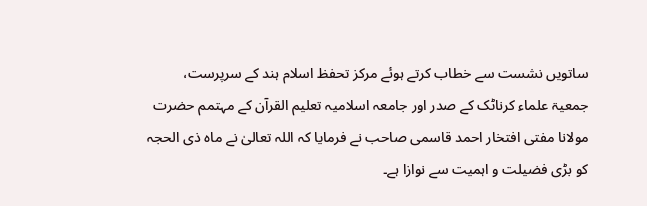ساتویں نشست سے خطاب کرتے ہوئے مرکز تحفظ اسلام ہند کے سرپرست، جمعیۃ علماء کرناٹک کے صدر اور جامعہ اسلامیہ تعلیم القرآن کے مہتمم حضرت مولانا مفتی افتخار احمد قاسمی صاحب نے فرمایا کہ اللہ تعالیٰ نے ماہ ذی الحجہ کو بڑی فضیلت و اہمیت سے نوازا ہے۔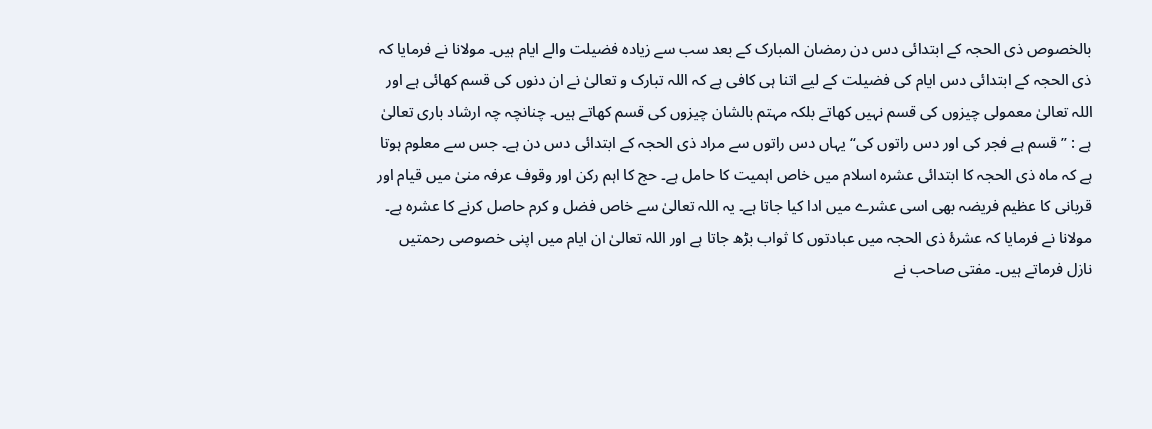بالخصوص ذی الحجہ کے ابتدائی دس دن رمضان المبارک کے بعد سب سے زیادہ فضیلت والے ایام ہیں۔ مولانا نے فرمایا کہ ذی الحجہ کے ابتدائی دس ایام کی فضیلت کے لیے اتنا ہی کافی ہے کہ اللہ تبارک و تعالیٰ نے ان دنوں کی قسم کھائی ہے اور اللہ تعالیٰ معمولی چیزوں کی قسم نہیں کھاتے بلکہ مہتم بالشان چیزوں کی قسم کھاتے ہیں۔ چنانچہ چہ ارشاد باری تعالیٰ ہے : ”قسم ہے فجر کی اور دس راتوں کی“ یہاں دس راتوں سے مراد ذی الحجہ کے ابتدائی دس دن ہے۔ جس سے معلوم ہوتا ہے کہ ماہ ذی الحجہ کا ابتدائی عشرہ اسلام میں خاص اہمیت کا حامل ہے۔ حج کا اہم رکن اور وقوف عرفہ منیٰ میں قیام اور قربانی کا عظیم فریضہ بھی اسی عشرے میں ادا کیا جاتا ہے۔ یہ اللہ تعالیٰ سے خاص فضل و کرم حاصل کرنے کا عشرہ ہے۔ مولانا نے فرمایا کہ عشرۂ ذی الحجہ میں عبادتوں کا ثواب بڑھ جاتا ہے اور اللہ تعالیٰ ان ایام میں اپنی خصوصی رحمتیں نازل فرماتے ہیں۔ مفتی صاحب نے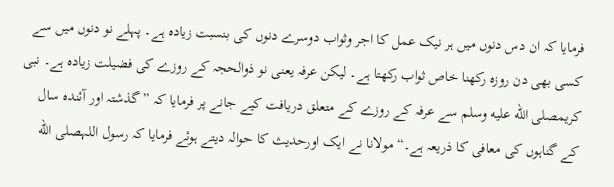فرمایا کہ ان دس دنوں میں ہر نیک عمل کا اجر وثواب دوسرے دنوں کی بنسبت زیادہ ہے۔ پہلے نو دنوں میں سے کسی بھی دن روزہ رکھنا خاص ثواب رکھتا ہے۔ لیکن عرفہ یعنی نو ذوالحجہ کے روزے کی فضیلت زیادہ ہے۔ نبی کریمصلى الله عليه وسلم سے عرفہ کے روزے کے متعلق دریافت کیے جانے پر فرمایا کہ ”گذشتہ اور آئندہ سال کے گناہوں کی معافی کا ذریعہ ہے۔“ مولانا نے ایک اورحدیث کا حوالہ دیتے ہوئے فرمایا کہ رسول اللہصلى الله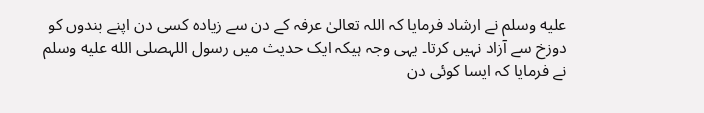عليه وسلم نے ارشاد فرمایا کہ اللہ تعالیٰ عرفہ کے دن سے زیادہ کسی دن اپنے بندوں کو دوزخ سے آزاد نہیں کرتا۔ یہی وجہ ہیکہ ایک حدیث میں رسول اللہصلى الله عليه وسلم نے فرمایا کہ ایسا کوئی دن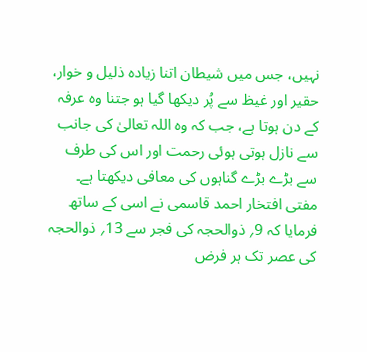نہیں، جس میں شیطان اتنا زیادہ ذلیل و خوار، حقیر اور غیظ سے پُر دیکھا گیا ہو جتنا وہ عرفہ کے دن ہوتا ہے، جب کہ وہ اللہ تعالیٰ کی جانب سے نازل ہوتی ہوئی رحمت اور اس کی طرف سے بڑے بڑے گناہوں کی معافی دیکھتا ہے۔ مفتی افتخار احمد قاسمی نے اسی کے ساتھ فرمایا کہ 9؍ ذوالحجہ کی فجر سے 13؍ ذوالحجہ کی عصر تک ہر فرض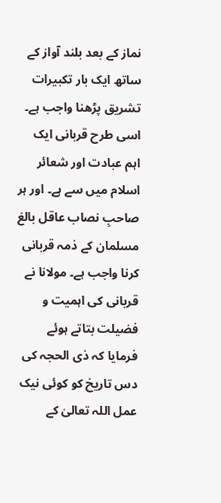نماز کے بعد بلند آواز کے ساتھ ایک بار تکبیرات تشریق پڑھنا واجب ہے۔ اسی طرح قربانی ایک اہم عبادت اور شعائر اسلام میں سے ہے۔ اور ہر صاحبِ نصاب عاقل بالغ مسلمان کے ذمہ قربانی کرنا واجب ہے۔ مولانا نے قربانی کی اہمیت و فضیلت بتاتے ہوئے فرمایا کہ ذی الحجہ کی دس تاریخ کو کوئی نیک عمل اللہ تعالیٰ کے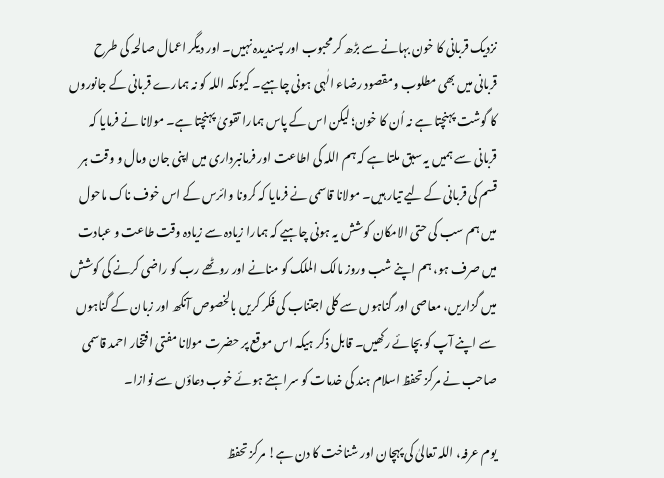نزدیک قربانی کا خون بہانے سے بڑھ کر محبوب اور پسندیدہ نہیں۔ اور دیگر اعمال صالحہ کی طرح قربانی میں بھی مطلوب ومقصود رضاء الٰہی ہونی چاہیے۔ کیونکہ اللہ کو نہ ہمارے قربانی کے جانوروں کا گوشت پہنچتا ہے نہ اُن کا خون؛ لیکن اس کے پاس ہمارا تقویٰ پہنچتا ہے۔ مولانا نے فرمایا کہ قربانی سے ہمیں یہ سبق ملتا ہے کہ ہم اللہ کی اطاعت اور فرمانبرداری میں اپنی جان ومال و وقت ہر قسم کی قربانی کے لیے تیار ہیں۔ مولانا قاسمی نے فرمایا کہ کرونا وائرس کے اس خوف ناک ماحول میں ہم سب کی حتی الامکان کوشش یہ ہونی چاہیے کہ ہمارا زیادہ سے زیادہ وقت طاعت و عبادت میں صرف ہو، ہم اپنے شب وروز مالک الملک کو منانے اور روٹھے رب کو راضی کرنے کی کوشش میں گزاریں، معاصی اور گناہوں سے کلی اجتناب کی فکر کریں بالخصوص آنکھ اور زبان کے گناہوں سے اپنے آپ کو بچائے رکھیں۔ قابل ذکر ہیکہ اس موقع پر حضرت مولانا مفتی افتخار احمد قاسمی صاحب نے مرکز تحفظ اسلام ہند کی خدمات کو سراہتے ہوئے خوب دعاؤں سے نوازا۔

یوم عرفہ، اللہ تعالیٰ کی پہچان اور شناخت کا دن ہے! مرکز تحفظ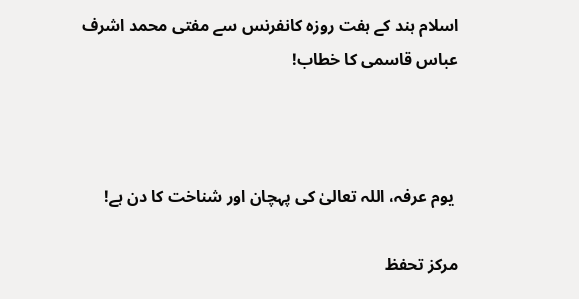اسلام ہند کے ہفت روزہ کانفرنس سے مفتی محمد اشرف عباس قاسمی کا خطاب!



 یوم عرفہ، اللہ تعالیٰ کی پہچان اور شناخت کا دن ہے!

مرکز تحفظ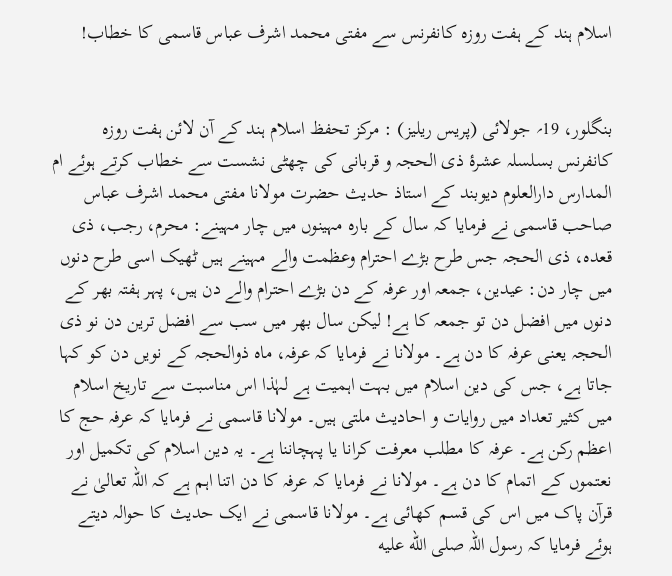اسلام ہند کے ہفت روزہ کانفرنس سے مفتی محمد اشرف عباس قاسمی کا خطاب!


بنگلور، 19؍ جولائی (پریس ریلیز) : مرکز تحفظ اسلام ہند کے آن لائن ہفت روزہ کانفرنس بسلسلہ عشرۂ ذی الحجہ و قربانی کی چھٹی نشست سے خطاب کرتے ہوئے ام المدارس دارالعلوم دیوبند کے استاذ حدیث حضرت مولانا مفتی محمد اشرف عباس صاحب قاسمی نے فرمایا کہ سال کے بارہ مہینوں میں چار مہینے: محرم، رجب، ذی قعدہ، ذی الحجہ جس طرح بڑے احترام وعظمت والے مہینے ہیں ٹھیک اسی طرح دنوں میں چار دن: عیدین، جمعہ اور عرفہ کے دن بڑے احترام والے دن ہیں، پہر ہفتہ بھر کے دنوں میں افضل دن تو جمعہ کا ہے! لیکن سال بھر میں سب سے افضل ترین دن نو ذی الحجہ یعنی عرفہ کا دن ہے۔ مولانا نے فرمایا کہ عرفہ، ماہ ذوالحجہ کے نویں دن کو کہا جاتا ہے، جس کی دین اسلام میں بہت اہمیت ہے لہٰذا اس مناسبت سے تاریخ اسلام میں کثیر تعداد میں روایات و احادیث ملتی ہیں۔ مولانا قاسمی نے فرمایا کہ عرفہ حج کا اعظم رکن ہے۔ عرفہ کا مطلب معرفت کرانا یا پہچاننا ہے۔ یہ دین اسلام کی تکمیل اور نعتموں کے اتمام کا دن ہے۔ مولانا نے فرمایا کہ عرفہ کا دن اتنا اہم ہے کہ اللہ تعالیٰ نے قرآن پاک میں اس کی قسم کھائی ہے۔ مولانا قاسمی نے ایک حدیث کا حوالہ دیتے ہوئے فرمایا کہ رسول اللہ صلى الله عليه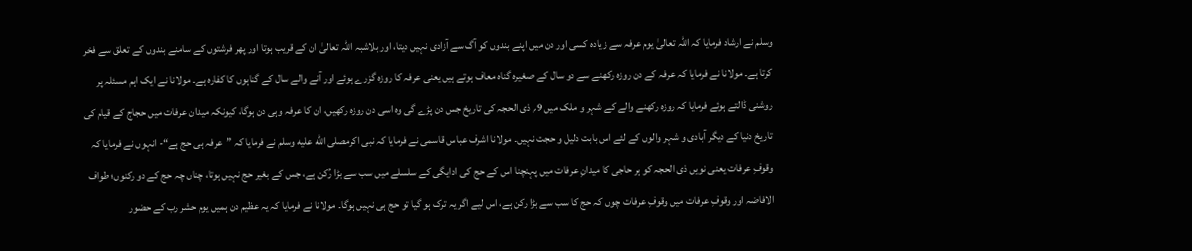وسلم نے ارشاد فرمایا کہ اللہ تعالیٰ یوم عرفہ سے زیادہ کسی اور دن میں اپنے بندوں کو آگ سے آزادی نہیں دیتا، اور بلاشبہ اللہ تعالیٰ ان کے قریب ہوتا اور پھر فرشتوں کے سامنے بندوں کے تعلق سے فخر کرتا ہے۔ مولانا نے فرمایا کہ عرفہ کے دن روزہ رکھنے سے دو سال کے صغیرہ گناہ معاف ہوتے ہیں یعنی عرفہ کا روزہ گزرے ہوئے اور آنے والے سال کے گناہوں کا کفارہ ہے۔ مولانا نے ایک اہم مسئلہ پر روشنی ڈالتے ہوئے فرمایا کہ روزہ رکھنے والے کے شہر و ملک میں 9؍ ذی الحجہ کی تاریخ جس دن پڑے گی وہ اسی دن روزہ رکھیں، ان کا عرفہ وہی دن ہوگا، کیونکہ میدان عرفات میں حجاج کے قیام کی تاریخ دنیا کے دیگر آبادی و شہر والوں کے لئے اس بابت دلیل و حجت نہیں۔ مولانا اشرف عباس قاسمی نے فرمایا کہ نبی اکرمصلى الله عليه وسلم نے فرمایا کہ ”عرفہ ہی حج ہے“- انہوں نے فرمایا کہ وقوفِ عرفات یعنی نویں ذی الحجہ کو ہر حاجی کا میدانِ عرفات میں پہنچنا اس کے حج کی ادایگی کے سلسلے میں سب سے بڑا رُکن ہے، جس کے بغیر حج نہیں ہوتا، چناں چہ حج کے دو رکنوں؛ طواف الافاضہ اور وقوفِ عرفات میں وقوفِ عرفات چوں کہ حج کا سب سے بڑا رکن ہے، اس لیے اگر یہ ترک ہو گیا تو حج ہی نہیں ہوگا۔ مولانا نے فرمایا کہ یہ عظیم دن ہمیں یوم حشر رب کے حضور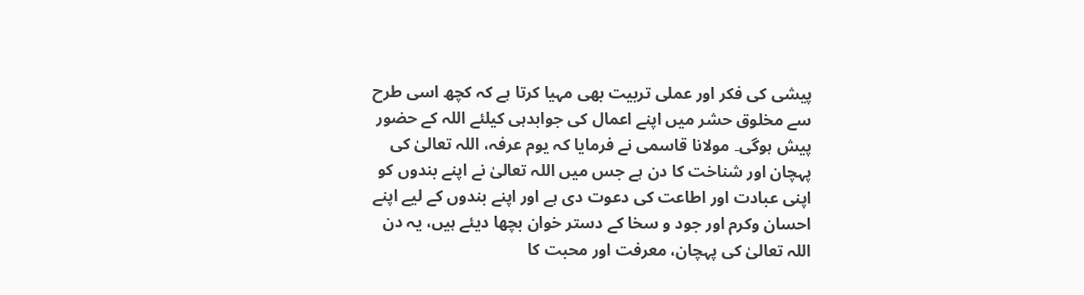پیشی کی فکر اور عملی تربیت بھی مہیا کرتا ہے کہ کچھ اسی طرح سے مخلوق حشر میں اپنے اعمال کی جوابدہی کیلئے اللہ کے حضور پیش ہوگی۔ مولانا قاسمی نے فرمایا کہ یوم عرفہ، اللہ تعالیٰ کی پہچان اور شناخت کا دن ہے جس میں اللہ تعالیٰ نے اپنے بندوں کو اپنی عبادت اور اطاعت کی دعوت دی ہے اور اپنے بندوں کے لیے اپنے احسان وکرم اور جود و سخا کے دستر خوان بچھا دیئے ہیں، یہ دن اللہ تعالیٰ کی پہچان، معرفت اور محبت کا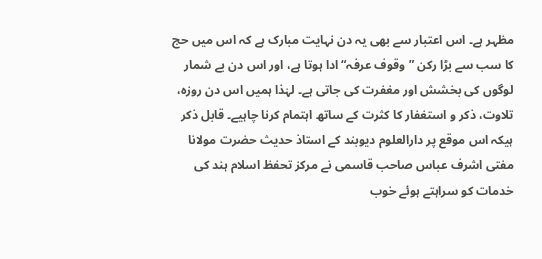مظہر ہے۔ اس اعتبار سے بھی یہ دن نہایت مبارک ہے کہ اس میں حج کا سب سے بڑا رکن ”وقوف عرفہ“ ادا ہوتا ہے، اور اس دن بے شمار لوگوں کی بخشش اور مغفرت کی جاتی ہے۔ لہٰذا ہمیں اس دن روزہ، تلاوت، ذکر و استغفار کا کثرت کے ساتھ اہتمام کرنا چاہیے۔ قابل ذکر ہیکہ اس موقع پر دارالعلوم دیوبند کے استاذ حدیث حضرت مولانا مفتی اشرف عباس صاحب قاسمی نے مرکز تحفظ اسلام ہند کی خدمات کو سراہتے ہوئے خوب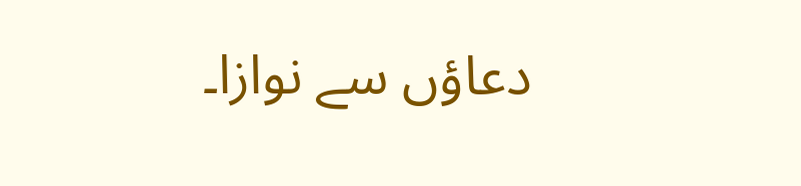دعاؤں سے نوازا۔